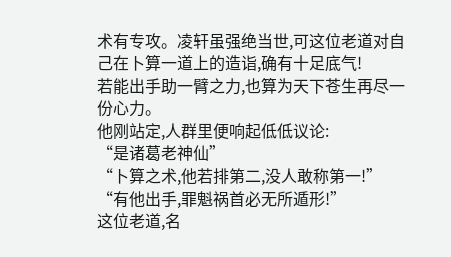术有专攻。凌轩虽强绝当世,可这位老道对自己在卜算一道上的造诣,确有十足底气!
若能出手助一臂之力,也算为天下苍生再尽一份心力。
他刚站定,人群里便响起低低议论:
“是诸葛老神仙”
“卜算之术,他若排第二,没人敢称第一!”
“有他出手,罪魁祸首必无所遁形!”
这位老道,名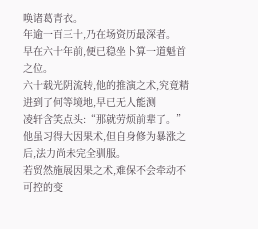唤诸葛青衣。
年逾一百三十,乃在场资历最深者。
早在六十年前,便已稳坐卜算一道魁首之位。
六十载光阴流转,他的推演之术,究竟精进到了何等境地,早已无人能测
凌轩含笑点头:“那就劳烦前辈了。”
他虽习得大因果术,但自身修为暴涨之后,法力尚未完全驯服。
若贸然施展因果之术,难保不会牵动不可控的变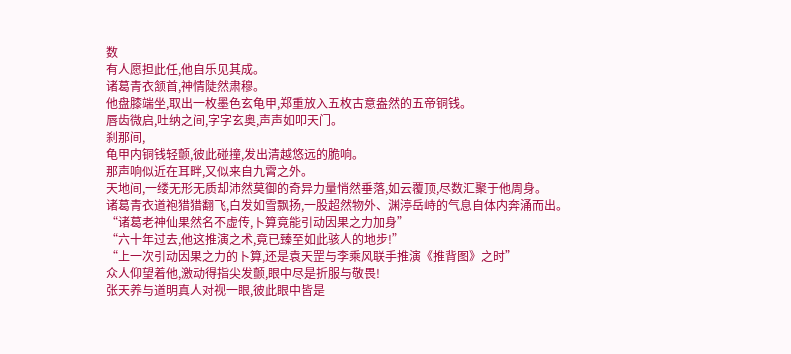数
有人愿担此任,他自乐见其成。
诸葛青衣颔首,神情陡然肃穆。
他盘膝端坐,取出一枚墨色玄龟甲,郑重放入五枚古意盎然的五帝铜钱。
唇齿微启,吐纳之间,字字玄奥,声声如叩天门。
刹那间,
龟甲内铜钱轻颤,彼此碰撞,发出清越悠远的脆响。
那声响似近在耳畔,又似来自九霄之外。
天地间,一缕无形无质却沛然莫御的奇异力量悄然垂落,如云覆顶,尽数汇聚于他周身。
诸葛青衣道袍猎猎翻飞,白发如雪飘扬,一股超然物外、渊渟岳峙的气息自体内奔涌而出。
“诸葛老神仙果然名不虚传,卜算竟能引动因果之力加身”
“六十年过去,他这推演之术,竟已臻至如此骇人的地步!”
“上一次引动因果之力的卜算,还是袁天罡与李乘风联手推演《推背图》之时”
众人仰望着他,激动得指尖发颤,眼中尽是折服与敬畏!
张天养与道明真人对视一眼,彼此眼中皆是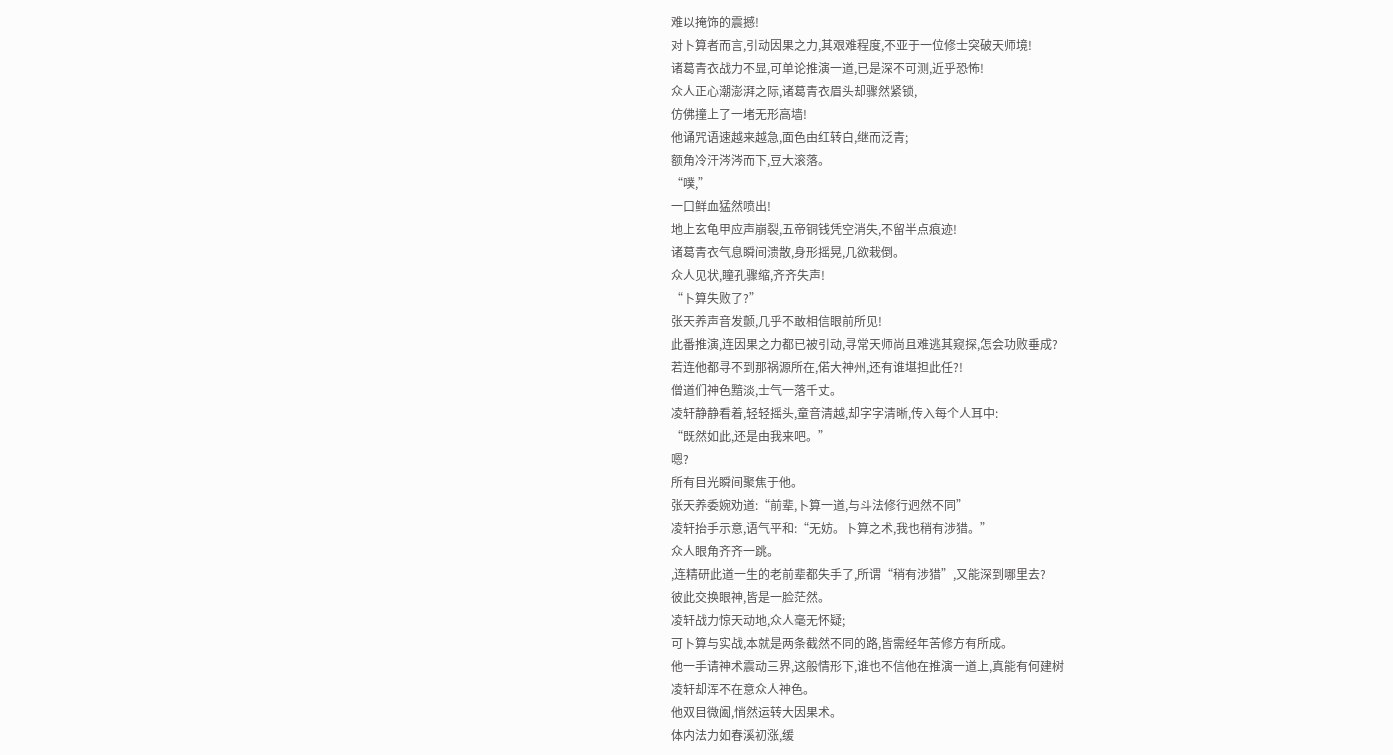难以掩饰的震撼!
对卜算者而言,引动因果之力,其艰难程度,不亚于一位修士突破天师境!
诸葛青衣战力不显,可单论推演一道,已是深不可测,近乎恐怖!
众人正心潮澎湃之际,诸葛青衣眉头却骤然紧锁,
仿佛撞上了一堵无形高墙!
他诵咒语速越来越急,面色由红转白,继而泛青;
额角冷汗涔涔而下,豆大滚落。
“噗,”
一口鲜血猛然喷出!
地上玄龟甲应声崩裂,五帝铜钱凭空消失,不留半点痕迹!
诸葛青衣气息瞬间溃散,身形摇晃,几欲栽倒。
众人见状,瞳孔骤缩,齐齐失声!
“卜算失败了?”
张天养声音发颤,几乎不敢相信眼前所见!
此番推演,连因果之力都已被引动,寻常天师尚且难逃其窥探,怎会功败垂成?
若连他都寻不到那祸源所在,偌大神州,还有谁堪担此任?!
僧道们神色黯淡,士气一落千丈。
凌轩静静看着,轻轻摇头,童音清越,却字字清晰,传入每个人耳中:
“既然如此,还是由我来吧。”
嗯?
所有目光瞬间聚焦于他。
张天养委婉劝道:“前辈,卜算一道,与斗法修行迥然不同”
凌轩抬手示意,语气平和:“无妨。卜算之术,我也稍有涉猎。”
众人眼角齐齐一跳。
,连精研此道一生的老前辈都失手了,所谓“稍有涉猎”,又能深到哪里去?
彼此交换眼神,皆是一脸茫然。
凌轩战力惊天动地,众人毫无怀疑;
可卜算与实战,本就是两条截然不同的路,皆需经年苦修方有所成。
他一手请神术震动三界,这般情形下,谁也不信他在推演一道上,真能有何建树
凌轩却浑不在意众人神色。
他双目微阖,悄然运转大因果术。
体内法力如春溪初涨,缓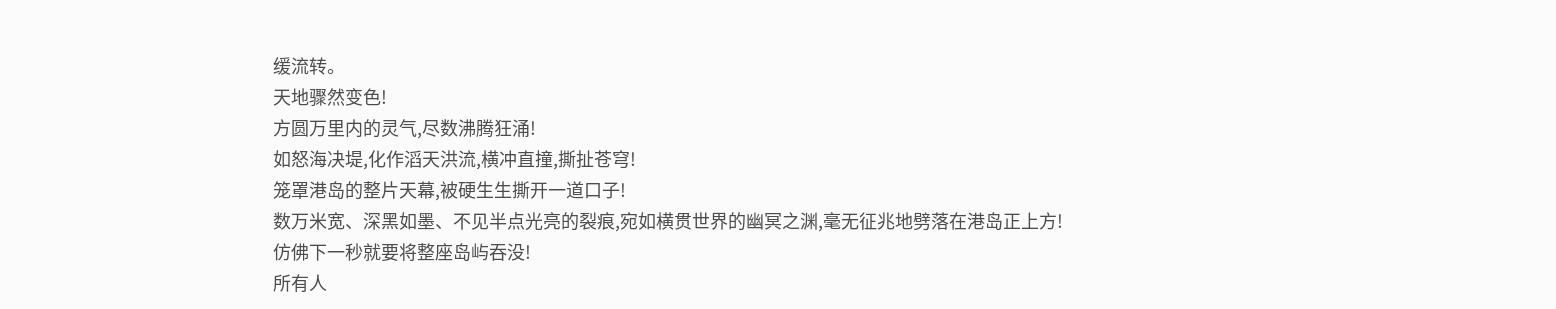缓流转。
天地骤然变色!
方圆万里内的灵气,尽数沸腾狂涌!
如怒海决堤,化作滔天洪流,横冲直撞,撕扯苍穹!
笼罩港岛的整片天幕,被硬生生撕开一道口子!
数万米宽、深黑如墨、不见半点光亮的裂痕,宛如横贯世界的幽冥之渊,毫无征兆地劈落在港岛正上方!
仿佛下一秒就要将整座岛屿吞没!
所有人